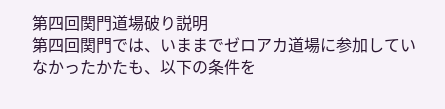第四回関門道場破り説明
第四回関門では、いままでゼロアカ道場に参加していなかったかたも、以下の条件を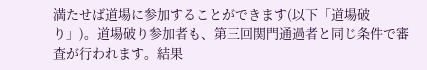満たせば道場に参加することができます(以下「道場破り」)。道場破り参加者も、第三回関門通過者と同じ条件で審査が行われます。結果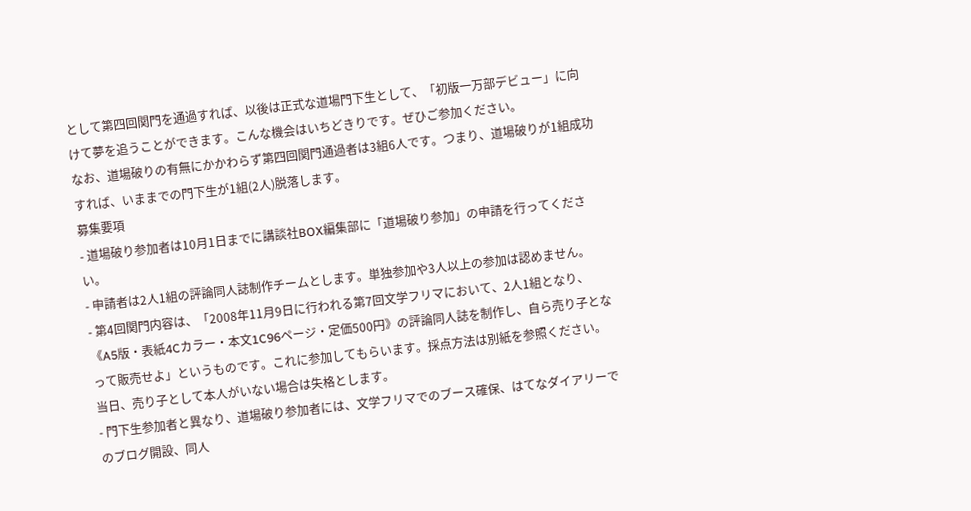として第四回関門を通過すれば、以後は正式な道場門下生として、「初版一万部デビュー」に向けて夢を追うことができます。こんな機会はいちどきりです。ぜひご参加ください。
なお、道場破りの有無にかかわらず第四回関門通過者は3組6人です。つまり、道場破りが1組成功すれば、いままでの門下生が1組(2人)脱落します。
募集要項
- 道場破り参加者は10月1日までに講談社BOX編集部に「道場破り参加」の申請を行ってください。
- 申請者は2人1組の評論同人誌制作チームとします。単独参加や3人以上の参加は認めません。
- 第4回関門内容は、「2008年11月9日に行われる第7回文学フリマにおいて、2人1組となり、《A5版・表紙4Cカラー・本文1C96ページ・定価500円》の評論同人誌を制作し、自ら売り子となって販売せよ」というものです。これに参加してもらいます。採点方法は別紙を参照ください。当日、売り子として本人がいない場合は失格とします。
- 門下生参加者と異なり、道場破り参加者には、文学フリマでのブース確保、はてなダイアリーでのブログ開設、同人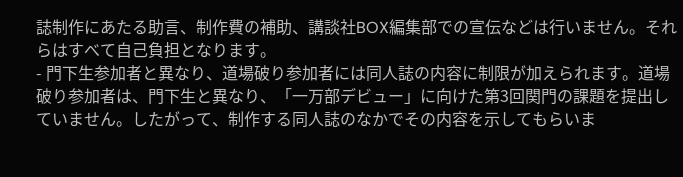誌制作にあたる助言、制作費の補助、講談社BOX編集部での宣伝などは行いません。それらはすべて自己負担となります。
- 門下生参加者と異なり、道場破り参加者には同人誌の内容に制限が加えられます。道場破り参加者は、門下生と異なり、「一万部デビュー」に向けた第3回関門の課題を提出していません。したがって、制作する同人誌のなかでその内容を示してもらいま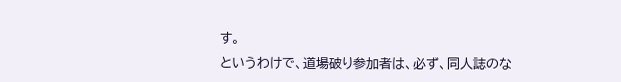す。
というわけで、道場破り参加者は、必ず、同人誌のな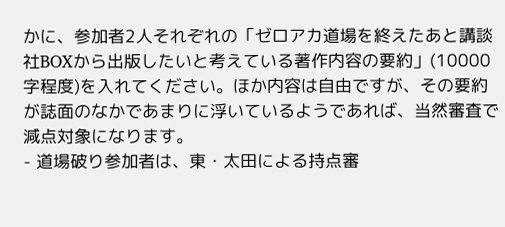かに、参加者2人それぞれの「ゼロアカ道場を終えたあと講談社BOXから出版したいと考えている著作内容の要約」(10000字程度)を入れてください。ほか内容は自由ですが、その要約が誌面のなかであまりに浮いているようであれば、当然審査で減点対象になります。
- 道場破り参加者は、東・太田による持点審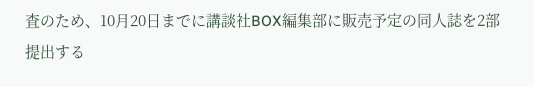査のため、10月20日までに講談社BOX編集部に販売予定の同人誌を2部提出する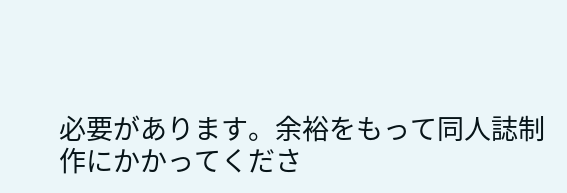必要があります。余裕をもって同人誌制作にかかってくださ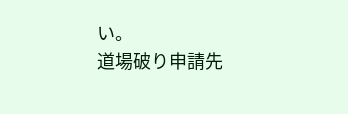い。
道場破り申請先